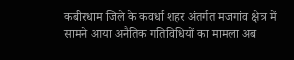कबीरधाम जिले के कवर्धा शहर अंतर्गत मजगांव क्षेत्र में सामने आया अनैतिक गतिविधियों का मामला अब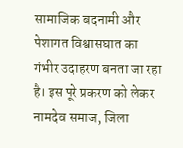सामाजिक बदनामी और पेशागत विश्वासघात का गंभीर उदाहरण बनता जा रहा है। इस पूरे प्रकरण को लेकर नामदेव समाज, जिला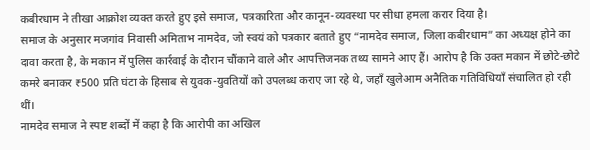कबीरधाम ने तीखा आक्रोश व्यक्त करते हुए इसे समाज, पत्रकारिता और कानून-व्यवस्था पर सीधा हमला करार दिया है।
समाज के अनुसार मजगांव निवासी अमिताभ नामदेव, जो स्वयं को पत्रकार बताते हुए “नामदेव समाज, जिला कबीरधाम” का अध्यक्ष होने का दावा करता है, के मकान में पुलिस कार्रवाई के दौरान चौंकाने वाले और आपत्तिजनक तथ्य सामने आए हैं। आरोप है कि उक्त मकान में छोटे-छोटे कमरे बनाकर ₹500 प्रति घंटा के हिसाब से युवक-युवतियों को उपलब्ध कराए जा रहे थे, जहाँ खुलेआम अनैतिक गतिविधियाँ संचालित हो रही थीं।
नामदेव समाज ने स्पष्ट शब्दों में कहा है कि आरोपी का अखिल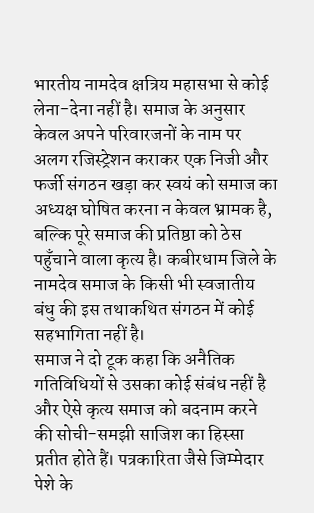भारतीय नामदेव क्षत्रिय महासभा से कोई लेना-देना नहीं है। समाज के अनुसार केवल अपने परिवारजनों के नाम पर अलग रजिस्ट्रेशन कराकर एक निजी और फर्जी संगठन खड़ा कर स्वयं को समाज का अध्यक्ष घोषित करना न केवल भ्रामक है, बल्कि पूरे समाज की प्रतिष्ठा को ठेस पहुँचाने वाला कृत्य है। कबीरधाम जिले के नामदेव समाज के किसी भी स्वजातीय बंधु की इस तथाकथित संगठन में कोई सहभागिता नहीं है।
समाज ने दो टूक कहा कि अनैतिक गतिविधियों से उसका कोई संबंध नहीं है और ऐसे कृत्य समाज को बदनाम करने की सोची-समझी साजिश का हिस्सा प्रतीत होते हैं। पत्रकारिता जैसे जिम्मेदार पेशे के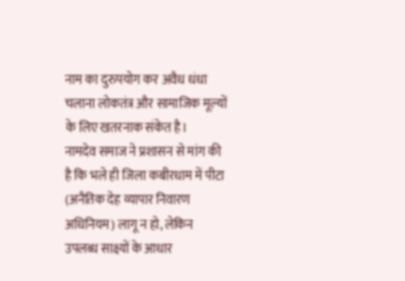नाम का दुरुपयोग कर अवैध धंधा चलाना लोकतंत्र और सामाजिक मूल्यों के लिए खतरनाक संकेत है।
नामदेव समाज ने प्रशासन से मांग की है कि भले ही जिला कबीरधाम में पीटा (अनैतिक देह व्यापार निवारण अधिनियम) लागू न हो, लेकिन उपलब्ध साक्ष्यों के आधार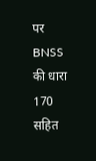पर BNSS की धारा 170 सहित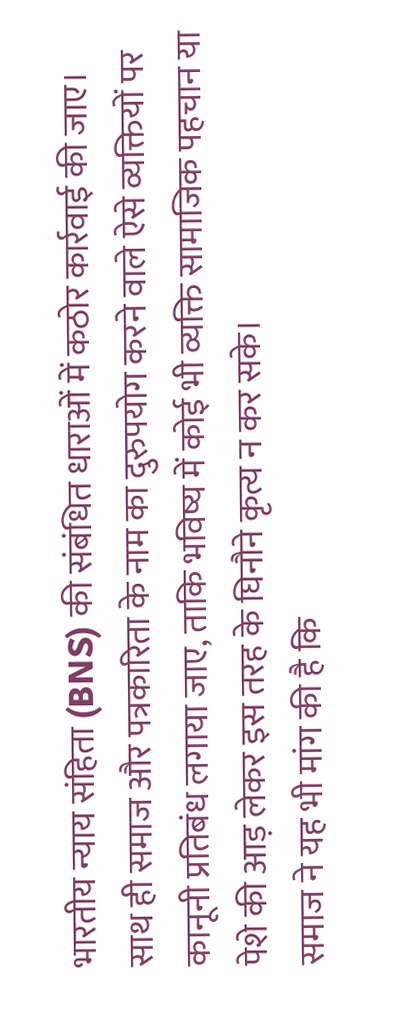भारतीय न्याय संहिता (BNS) की संबंधित धाराओं में कठोर कार्रवाई की जाए। साथ ही समाज और पत्रकारिता के नाम का दुरुपयोग करने वाले ऐसे व्यक्तियों पर कानूनी प्रतिबंध लगाया जाए, ताकि भविष्य में कोई भी व्यक्ति सामाजिक पहचान या पेशे की आड़ लेकर इस तरह के घिनौने कृत्य न कर सके।
समाज ने यह भी मांग की है कि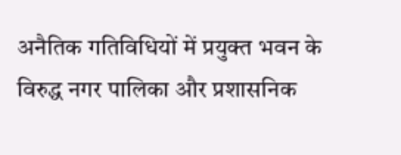अनैतिक गतिविधियों में प्रयुक्त भवन के विरुद्ध नगर पालिका और प्रशासनिक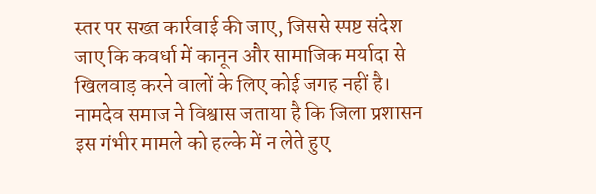स्तर पर सख्त कार्रवाई की जाए, जिससे स्पष्ट संदेश जाए कि कवर्धा में कानून और सामाजिक मर्यादा से खिलवाड़ करने वालों के लिए कोई जगह नहीं है।
नामदेव समाज ने विश्वास जताया है कि जिला प्रशासन इस गंभीर मामले को हल्के में न लेते हुए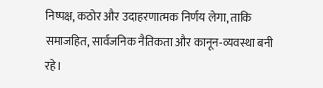निष्पक्ष, कठोर और उदाहरणात्मक निर्णय लेगा, ताकि समाजहित, सार्वजनिक नैतिकता और कानून-व्यवस्था बनी रहे।